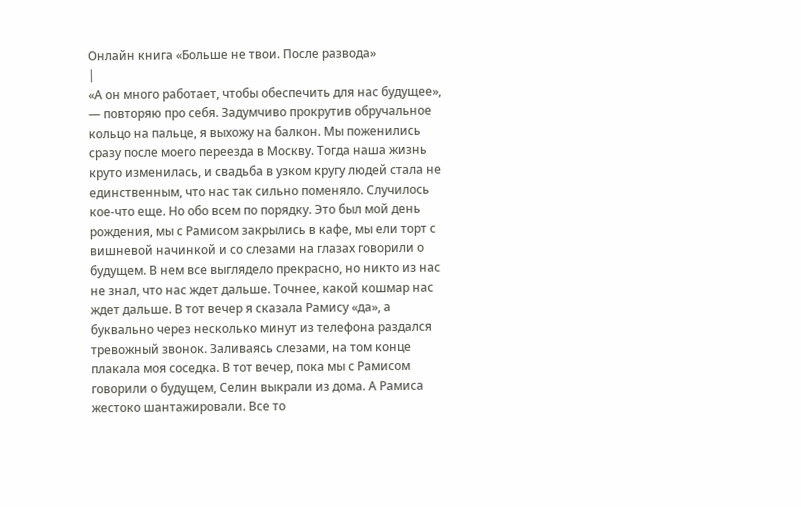Онлайн книга «Больше не твои. После развода»
|
«А он много работает, чтобы обеспечить для нас будущее», — повторяю про себя. Задумчиво прокрутив обручальное кольцо на пальце, я выхожу на балкон. Мы поженились сразу после моего переезда в Москву. Тогда наша жизнь круто изменилась, и свадьба в узком кругу людей стала не единственным, что нас так сильно поменяло. Случилось кое-что еще. Но обо всем по порядку. Это был мой день рождения, мы с Рамисом закрылись в кафе, мы ели торт с вишневой начинкой и со слезами на глазах говорили о будущем. В нем все выглядело прекрасно, но никто из нас не знал, что нас ждет дальше. Точнее, какой кошмар нас ждет дальше. В тот вечер я сказала Рамису «да», а буквально через несколько минут из телефона раздался тревожный звонок. Заливаясь слезами, на том конце плакала моя соседка. В тот вечер, пока мы с Рамисом говорили о будущем, Селин выкрали из дома. А Рамиса жестоко шантажировали. Все то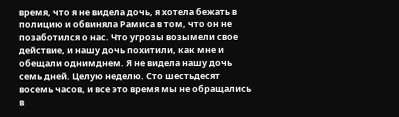время, что я не видела дочь, я хотела бежать в полицию и обвиняла Рамиса в том, что он не позаботился о нас. Что угрозы возымели свое действие, и нашу дочь похитили, как мне и обещали однимднем. Я не видела нашу дочь семь дней. Целую неделю. Сто шестьдесят восемь часов, и все это время мы не обращались в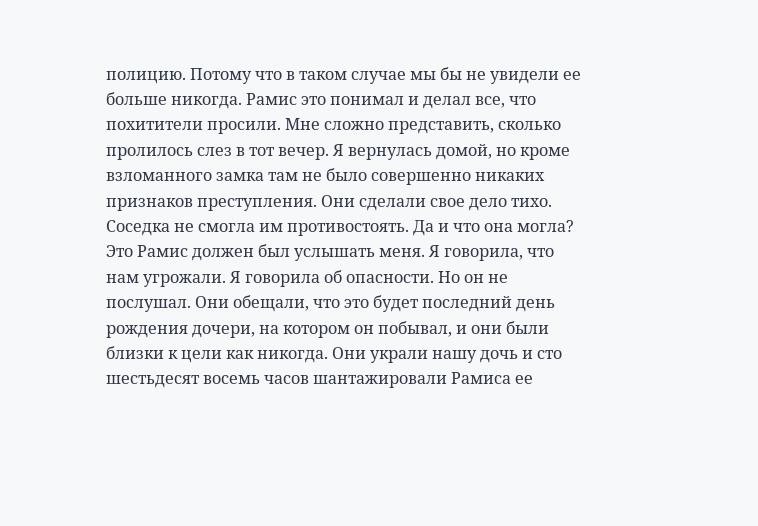полицию. Потому что в таком случае мы бы не увидели ее больше никогда. Рамис это понимал и делал все, что похитители просили. Мне сложно представить, сколько пролилось слез в тот вечер. Я вернулась домой, но кроме взломанного замка там не было совершенно никаких признаков преступления. Они сделали свое дело тихо. Соседка не смогла им противостоять. Да и что она могла? Это Рамис должен был услышать меня. Я говорила, что нам угрожали. Я говорила об опасности. Но он не послушал. Они обещали, что это будет последний день рождения дочери, на котором он побывал, и они были близки к цели как никогда. Они украли нашу дочь и сто шестьдесят восемь часов шантажировали Рамиса ее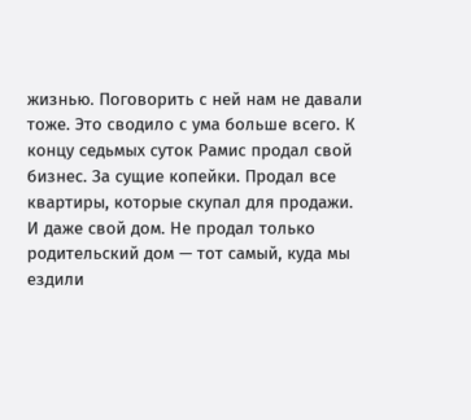жизнью. Поговорить с ней нам не давали тоже. Это сводило с ума больше всего. К концу седьмых суток Рамис продал свой бизнес. За сущие копейки. Продал все квартиры, которые скупал для продажи. И даже свой дом. Не продал только родительский дом — тот самый, куда мы ездили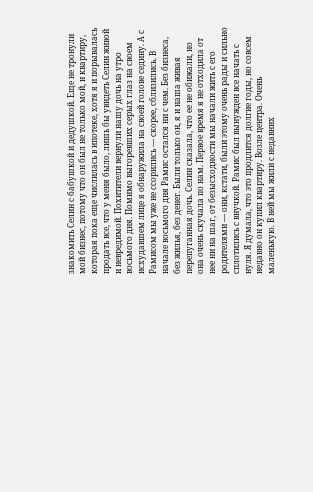знакомить Селин с бабушкой и дедушкой. Еще не тронули мой бизнес, потому что он был не только мой, и квартиру, которая пока еще числилась в ипотеке, хотя я и порывалась продать все, что у меня было, лишь бы увидеть Селин живой и невредимой. Похитители вернули нашу дочь на утро восьмого дня. Помимо выгоревших серых глаз на своем исхудавшем лице я обнаружила на своей голове седину. А с Рамисом мы уже не ссорились — скорее, сблизились. В начале восьмого дня Рамис остался ни с чем. Без бизнеса, без жилья, без денег. Были только он, я и наша живая перепуганная дочь. Селин сказала, что ее не обижали, но она очень скучала по нам. Первое время я не отходила от нее ни на шаг, от безысходности мы начали жить с его родителями — они, кстати, были этому очень рады и сильно сплотились с внучкой. Рамис был вынужден все начать с нуля. Я думала, что это продлится долгие годы, но совсем недавно он купил квартиру. Возле центра. Очень маленькую. В ней мы жили с недавних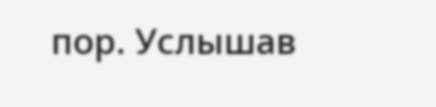пор. Услышав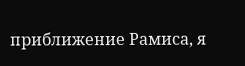приближение Рамиса, я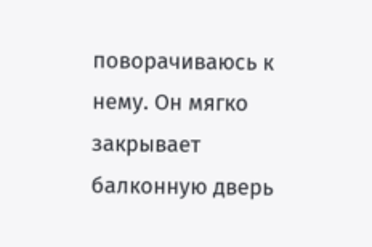поворачиваюсь к нему. Он мягко закрывает балконную дверь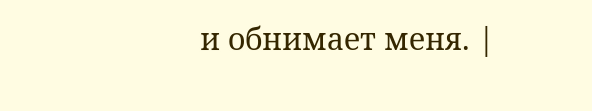и обнимает меня. |